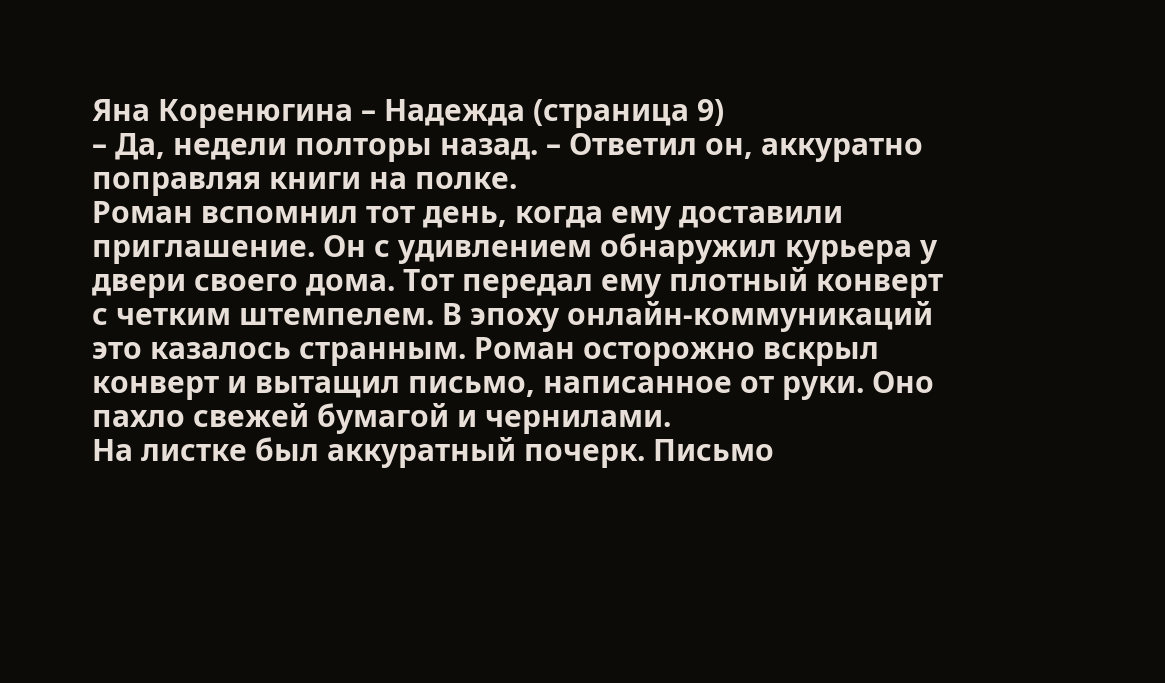Яна Коренюгина – Надежда (страница 9)
– Да, недели полторы назад. – Ответил он, аккуратно поправляя книги на полке.
Роман вспомнил тот день, когда ему доставили приглашение. Он с удивлением обнаружил курьера у двери своего дома. Тот передал ему плотный конверт с четким штемпелем. В эпоху онлайн-коммуникаций это казалось странным. Роман осторожно вскрыл конверт и вытащил письмо, написанное от руки. Оно пахло свежей бумагой и чернилами.
На листке был аккуратный почерк. Письмо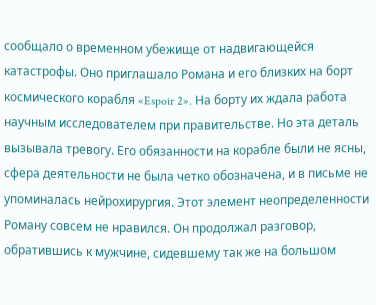сообщало о временном убежище от надвигающейся катастрофы. Оно приглашало Романа и его близких на борт космического корабля «Espoir 2». На борту их ждала работа научным исследователем при правительстве. Но эта деталь вызывала тревогу. Его обязанности на корабле были не ясны, сфера деятельности не была четко обозначена, и в письме не упоминалась нейрохирургия. Этот элемент неопределенности Роману совсем не нравился. Он продолжал разговор, обратившись к мужчине, сидевшему так же на большом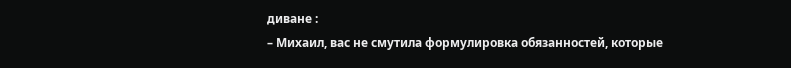диване :
– Михаил, вас не смутила формулировка обязанностей, которые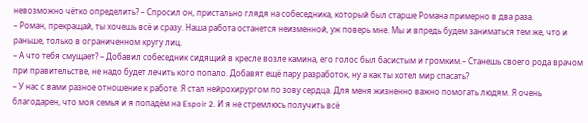невозможно чётко определить? – Спросил он, пристально глядя на собеседника, который был старше Романа примерно в два раза.
– Роман, прекращай, ты хочешь всё и сразу. Наша работа останется неизменной, уж поверь мне. Мы и впредь будем заниматься тем же, что и раньше, только в ограниченном кругу лиц.
– А что тебя смущает? – Добавил собеседник сидящий в кресле возле камина, его голос был басистым и громким.– Станешь своего рода врачом при правительстве, не надо будет лечить кого попало. Добавят ещё пару разработок, ну а как ты хотел мир спасать?
– У нас с вами разное отношение к работе. Я стал нейрохирургом по зову сердца. Для меня жизненно важно помогать людям. Я очень благодарен, что моя семья и я попадём на Espoir 2. И я не стремлюсь получить всё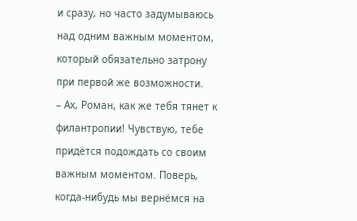и сразу, но часто задумываюсь над одним важным моментом, который обязательно затрону при первой же возможности.
– Ах, Роман, как же тебя тянет к филантропии! Чувствую, тебе придётся подождать со своим важным моментом. Поверь, когда-нибудь мы вернёмся на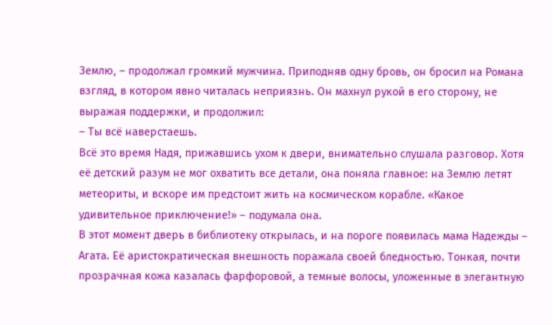Землю, – продолжал громкий мужчина. Приподняв одну бровь, он бросил на Романа взгляд, в котором явно читалась неприязнь. Он махнул рукой в его сторону, не выражая поддержки, и продолжил:
– Ты всё наверстаешь.
Всё это время Надя, прижавшись ухом к двери, внимательно слушала разговор. Хотя её детский разум не мог охватить все детали, она поняла главное: на Землю летят метеориты, и вскоре им предстоит жить на космическом корабле. «Какое удивительное приключение!» – подумала она.
В этот момент дверь в библиотеку открылась, и на пороге появилась мама Надежды – Агата. Её аристократическая внешность поражала своей бледностью. Тонкая, почти прозрачная кожа казалась фарфоровой, а темные волосы, уложенные в элегантную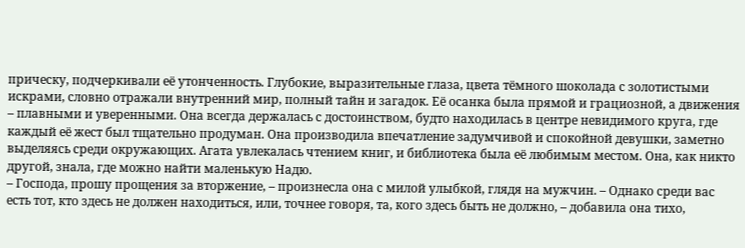прическу, подчеркивали её утонченность. Глубокие, выразительные глаза, цвета тёмного шоколада с золотистыми искрами, словно отражали внутренний мир, полный тайн и загадок. Её осанка была прямой и грациозной, а движения – плавными и уверенными. Она всегда держалась с достоинством, будто находилась в центре невидимого круга, где каждый её жест был тщательно продуман. Она производила впечатление задумчивой и спокойной девушки, заметно выделяясь среди окружающих. Агата увлекалась чтением книг, и библиотека была её любимым местом. Она, как никто другой, знала, где можно найти маленькую Надю.
– Господа, прошу прощения за вторжение, – произнесла она с милой улыбкой, глядя на мужчин. – Однако среди вас есть тот, кто здесь не должен находиться, или, точнее говоря, та, кого здесь быть не должно, – добавила она тихо,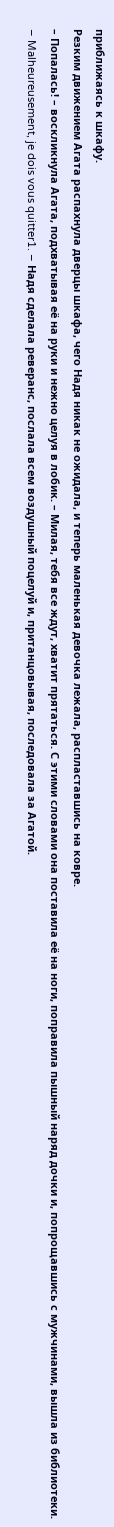приближаясь к шкафу.
Резким движением Агата распахнула дверцы шкафа, чего Надя никак не ожидала, и теперь маленькая девочка лежала, распластавшись на ковре.
– Попалась! – воскликнула Агата, подхватывая её на руки и нежно целуя в лобик. – Милая, тебя все ждут, хватит прятаться. С этими словами она поставила её на ноги, поправила пышный наряд дочки и, попрощавшись с мужчинами, вышла из библиотеки.
– Malheureusement, je dois vous quitter1. – Надя сделала реверанс, послала всем воздушный поцелуй и, пританцовывая, последовала за Агатой.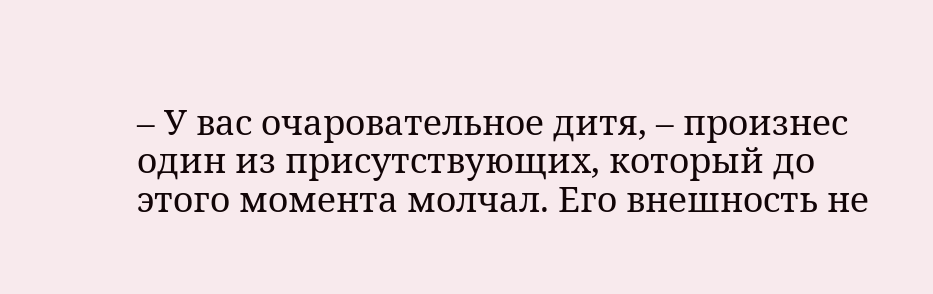– У вас очаровательное дитя, – произнес один из присутствующих, который до этого момента молчал. Его внешность не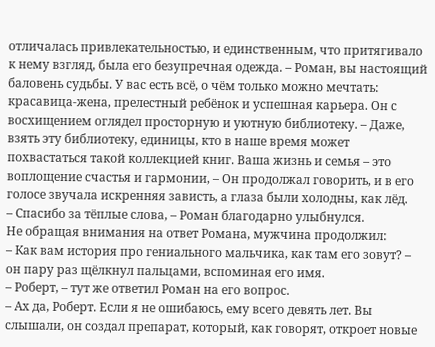отличалась привлекательностью, и единственным, что притягивало к нему взгляд, была его безупречная одежда. – Роман, вы настоящий баловень судьбы. У вас есть всё, о чём только можно мечтать: красавица-жена, прелестный ребёнок и успешная карьера. Он с восхищением оглядел просторную и уютную библиотеку. – Даже, взять эту библиотеку, единицы, кто в наше время может похвастаться такой коллекцией книг. Ваша жизнь и семья – это воплощение счастья и гармонии, – Он продолжал говорить, и в его голосе звучала искренняя зависть, а глаза были холодны, как лёд.
– Спасибо за тёплые слова, – Роман благодарно улыбнулся.
Не обращая внимания на ответ Романа, мужчина продолжил:
– Как вам история про гениального мальчика, как там его зовут? – он пару раз щёлкнул пальцами, вспоминая его имя.
– Роберт, – тут же ответил Роман на его вопрос.
– Ах да, Роберт. Если я не ошибаюсь, ему всего девять лет. Вы слышали, он создал препарат, который, как говорят, откроет новые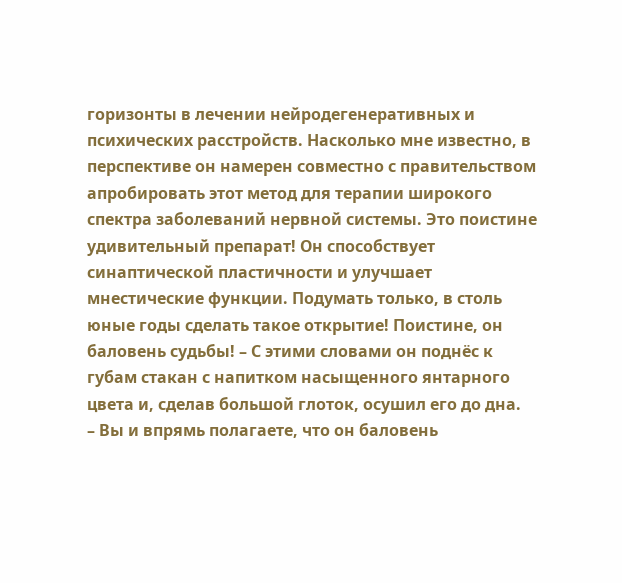горизонты в лечении нейродегенеративных и психических расстройств. Насколько мне известно, в перспективе он намерен совместно с правительством апробировать этот метод для терапии широкого спектра заболеваний нервной системы. Это поистине удивительный препарат! Он способствует синаптической пластичности и улучшает мнестические функции. Подумать только, в столь юные годы сделать такое открытие! Поистине, он баловень судьбы! – С этими словами он поднёс к губам стакан с напитком насыщенного янтарного цвета и, сделав большой глоток, осушил его до дна.
– Вы и впрямь полагаете, что он баловень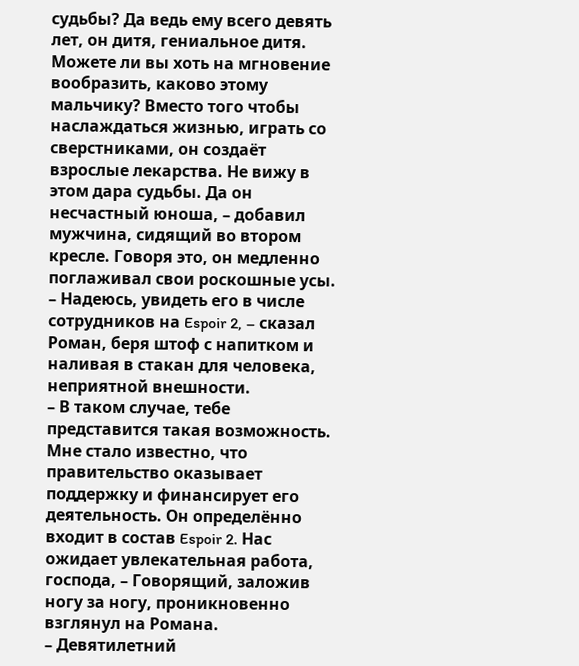судьбы? Да ведь ему всего девять лет, он дитя, гениальное дитя. Можете ли вы хоть на мгновение вообразить, каково этому мальчику? Вместо того чтобы наслаждаться жизнью, играть со сверстниками, он создаёт взрослые лекарства. Не вижу в этом дара судьбы. Да он несчастный юноша, – добавил мужчина, сидящий во втором кресле. Говоря это, он медленно поглаживал свои роскошные усы.
– Надеюсь, увидеть его в числе сотрудников на Espoir 2, – сказал Роман, беря штоф с напитком и наливая в стакан для человека, неприятной внешности.
– В таком случае, тебе представится такая возможность. Мне стало известно, что правительство оказывает поддержку и финансирует его деятельность. Он определённо входит в состав Espoir 2. Нас ожидает увлекательная работа, господа, – Говорящий, заложив ногу за ногу, проникновенно взглянул на Романа.
– Девятилетний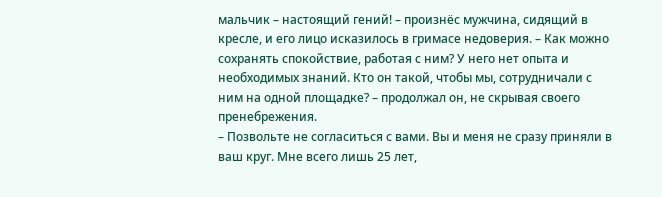мальчик – настоящий гений! – произнёс мужчина, сидящий в кресле, и его лицо исказилось в гримасе недоверия. – Как можно сохранять спокойствие, работая с ним? У него нет опыта и необходимых знаний. Кто он такой, чтобы мы, сотрудничали с ним на одной площадке? – продолжал он, не скрывая своего пренебрежения.
– Позвольте не согласиться с вами. Вы и меня не сразу приняли в ваш круг. Мне всего лишь 25 лет,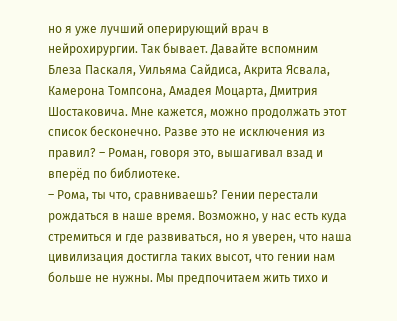но я уже лучший оперирующий врач в нейрохирургии. Так бывает. Давайте вспомним Блеза Паскаля, Уильяма Сайдиса, Акрита Ясвала, Камерона Томпсона, Амадея Моцарта, Дмитрия Шостаковича. Мне кажется, можно продолжать этот список бесконечно. Разве это не исключения из правил? – Роман, говоря это, вышагивал взад и вперёд по библиотеке.
– Рома, ты что, сравниваешь? Гении перестали рождаться в наше время. Возможно, у нас есть куда стремиться и где развиваться, но я уверен, что наша цивилизация достигла таких высот, что гении нам больше не нужны. Мы предпочитаем жить тихо и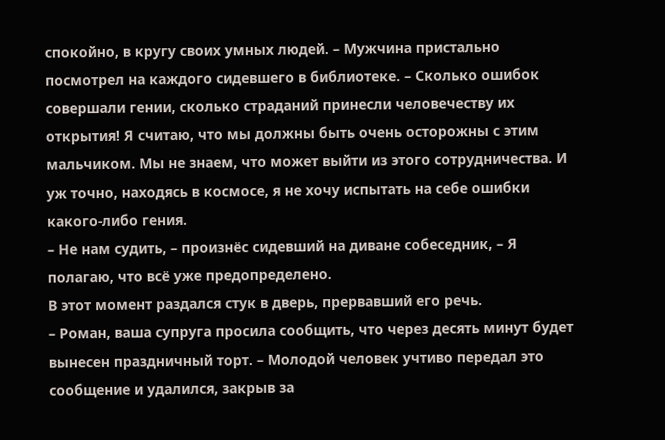спокойно, в кругу своих умных людей. – Мужчина пристально посмотрел на каждого сидевшего в библиотеке. – Сколько ошибок совершали гении, сколько страданий принесли человечеству их открытия! Я считаю, что мы должны быть очень осторожны с этим мальчиком. Мы не знаем, что может выйти из этого сотрудничества. И уж точно, находясь в космосе, я не хочу испытать на себе ошибки какого-либо гения.
– Не нам судить, – произнёс сидевший на диване собеседник, – Я полагаю, что всё уже предопределено.
В этот момент раздался стук в дверь, прервавший его речь.
– Роман, ваша супруга просила сообщить, что через десять минут будет вынесен праздничный торт. – Молодой человек учтиво передал это сообщение и удалился, закрыв за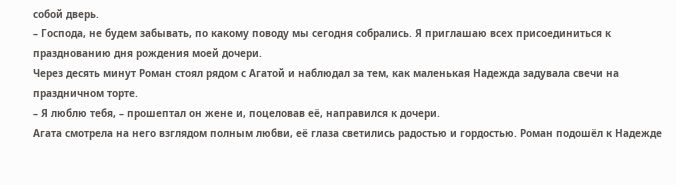собой дверь.
– Господа, не будем забывать, по какому поводу мы сегодня собрались. Я приглашаю всех присоединиться к празднованию дня рождения моей дочери.
Через десять минут Роман стоял рядом с Агатой и наблюдал за тем, как маленькая Надежда задувала свечи на праздничном торте.
– Я люблю тебя, – прошептал он жене и, поцеловав её, направился к дочери.
Агата смотрела на него взглядом полным любви, её глаза светились радостью и гордостью. Роман подошёл к Надежде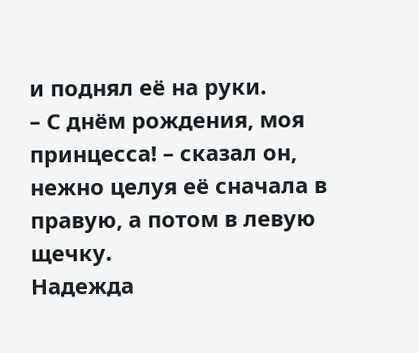и поднял её на руки.
– С днём рождения, моя принцесса! – сказал он, нежно целуя её сначала в правую, а потом в левую щечку.
Надежда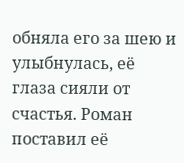обняла его за шею и улыбнулась, её глаза сияли от счастья. Роман поставил её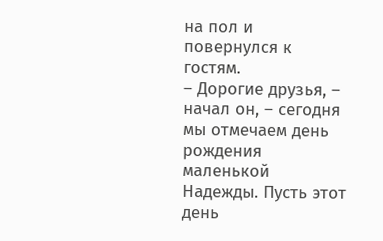на пол и повернулся к гостям.
– Дорогие друзья, – начал он, – сегодня мы отмечаем день рождения маленькой Надежды. Пусть этот день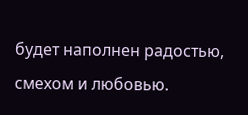будет наполнен радостью, смехом и любовью.